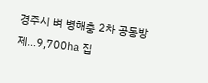경주시 벼 병해충 2차 공동방제…9,700㏊ 집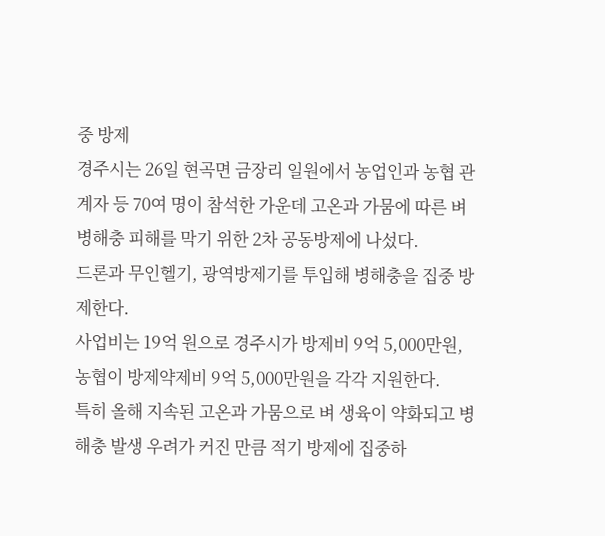중 방제
경주시는 26일 현곡면 금장리 일원에서 농업인과 농협 관계자 등 70여 명이 참석한 가운데 고온과 가뭄에 따른 벼 병해충 피해를 막기 위한 2차 공동방제에 나섰다.
드론과 무인헬기, 광역방제기를 투입해 병해충을 집중 방제한다.
사업비는 19억 원으로 경주시가 방제비 9억 5,000만원, 농협이 방제약제비 9억 5,000만원을 각각 지원한다.
특히 올해 지속된 고온과 가뭄으로 벼 생육이 약화되고 병해충 발생 우려가 커진 만큼 적기 방제에 집중하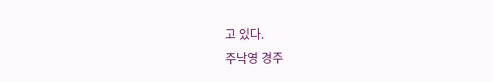고 있다.
주낙영 경주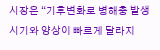시장은 “기후변화로 병해충 발생 시기와 양상이 빠르게 달라지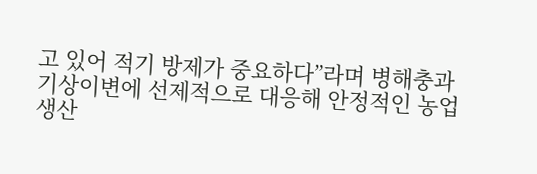고 있어 적기 방제가 중요하다”라며 병해충과 기상이변에 선제적으로 대응해 안정적인 농업생산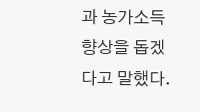과 농가소득 향상을 돕겠다고 말했다.